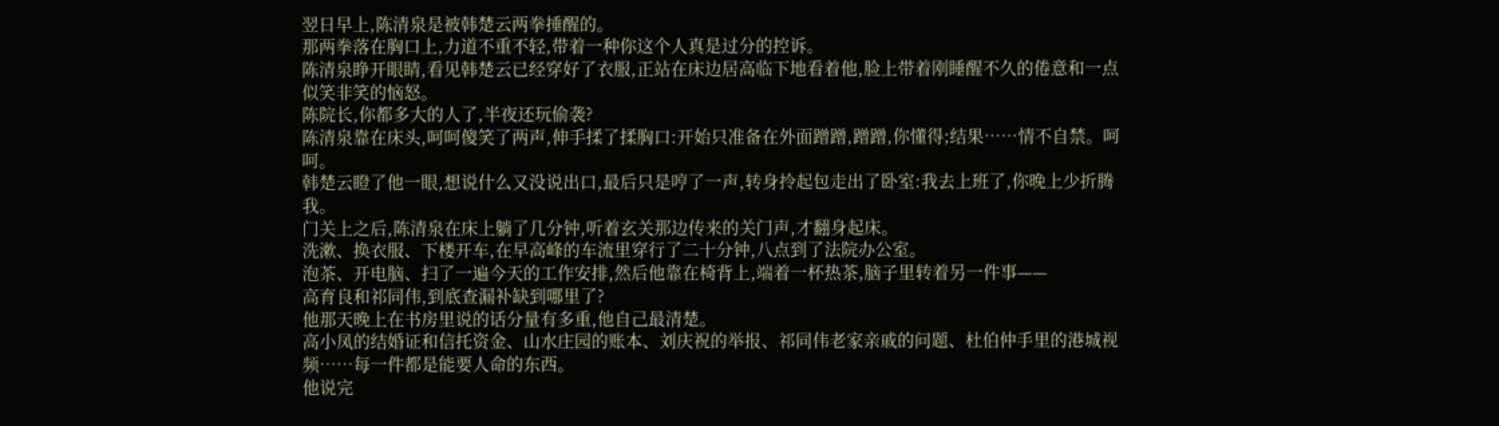翌日早上,陈清泉是被韩楚云两拳捶醒的。
那两拳落在胸口上,力道不重不轻,带着一种你这个人真是过分的控诉。
陈清泉睁开眼睛,看见韩楚云已经穿好了衣服,正站在床边居高临下地看着他,脸上带着刚睡醒不久的倦意和一点似笑非笑的恼怒。
陈院长,你都多大的人了,半夜还玩偷袭?
陈清泉靠在床头,呵呵傻笑了两声,伸手揉了揉胸口:开始只准备在外面蹭蹭,蹭蹭,你懂得;结果……情不自禁。呵呵。
韩楚云瞪了他一眼,想说什么又没说出口,最后只是哼了一声,转身拎起包走出了卧室:我去上班了,你晚上少折腾我。
门关上之后,陈清泉在床上躺了几分钟,听着玄关那边传来的关门声,才翻身起床。
洗漱、换衣服、下楼开车,在早高峰的车流里穿行了二十分钟,八点到了法院办公室。
泡茶、开电脑、扫了一遍今天的工作安排,然后他靠在椅背上,端着一杯热茶,脑子里转着另一件事——
高育良和祁同伟,到底查漏补缺到哪里了?
他那天晚上在书房里说的话分量有多重,他自己最清楚。
高小凤的结婚证和信托资金、山水庄园的账本、刘庆祝的举报、祁同伟老家亲戚的问题、杜伯仲手里的港城视频……每一件都是能要人命的东西。
他说完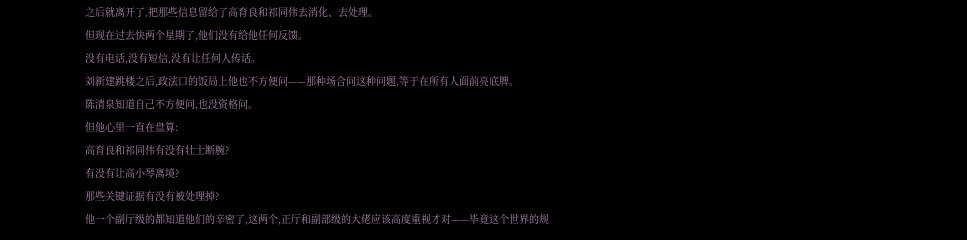之后就离开了,把那些信息留给了高育良和祁同伟去消化、去处理。
但现在过去快两个星期了,他们没有给他任何反馈。
没有电话,没有短信,没有让任何人传话。
刘新建跳楼之后,政法口的饭局上他也不方便问——那种场合问这种问题,等于在所有人面前亮底牌。
陈清泉知道自己不方便问,也没资格问。
但他心里一直在盘算:
高育良和祁同伟有没有壮士断腕?
有没有让高小琴离境?
那些关键证据有没有被处理掉?
他一个副厅级的都知道他们的辛密了,这两个,正厅和副部级的大佬应该高度重视才对——毕竟这个世界的规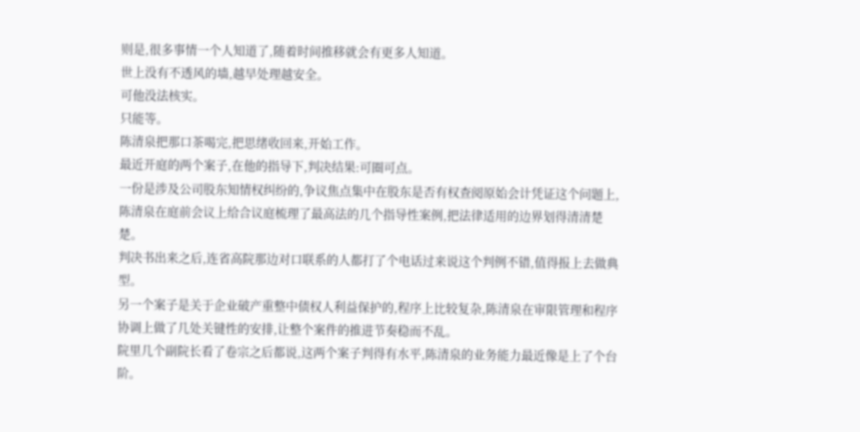则是,很多事情一个人知道了,随着时间推移就会有更多人知道。
世上没有不透风的墙,越早处理越安全。
可他没法核实。
只能等。
陈清泉把那口茶喝完,把思绪收回来,开始工作。
最近开庭的两个案子,在他的指导下,判决结果:可圈可点。
一份是涉及公司股东知情权纠纷的,争议焦点集中在股东是否有权查阅原始会计凭证这个问题上,陈清泉在庭前会议上给合议庭梳理了最高法的几个指导性案例,把法律适用的边界划得清清楚楚。
判决书出来之后,连省高院那边对口联系的人都打了个电话过来说这个判例不错,值得报上去做典型。
另一个案子是关于企业破产重整中债权人利益保护的,程序上比较复杂,陈清泉在审限管理和程序协调上做了几处关键性的安排,让整个案件的推进节奏稳而不乱。
院里几个副院长看了卷宗之后都说,这两个案子判得有水平,陈清泉的业务能力最近像是上了个台阶。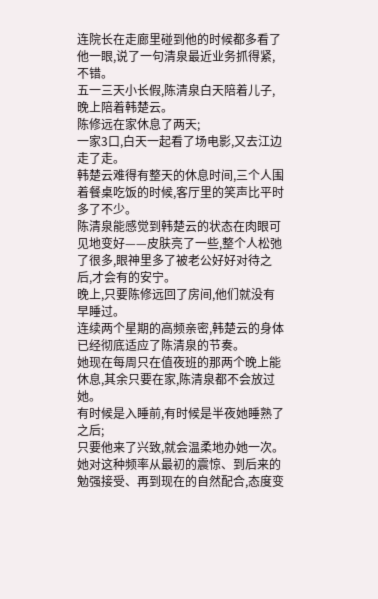连院长在走廊里碰到他的时候都多看了他一眼,说了一句清泉最近业务抓得紧,不错。
五一三天小长假,陈清泉白天陪着儿子,晚上陪着韩楚云。
陈修远在家休息了两天;
一家3口,白天一起看了场电影,又去江边走了走。
韩楚云难得有整天的休息时间,三个人围着餐桌吃饭的时候,客厅里的笑声比平时多了不少。
陈清泉能感觉到韩楚云的状态在肉眼可见地变好——皮肤亮了一些,整个人松弛了很多,眼神里多了被老公好好对待之后,才会有的安宁。
晚上,只要陈修远回了房间,他们就没有早睡过。
连续两个星期的高频亲密,韩楚云的身体已经彻底适应了陈清泉的节奏。
她现在每周只在值夜班的那两个晚上能休息,其余只要在家,陈清泉都不会放过她。
有时候是入睡前,有时候是半夜她睡熟了之后;
只要他来了兴致,就会温柔地办她一次。
她对这种频率从最初的震惊、到后来的勉强接受、再到现在的自然配合,态度变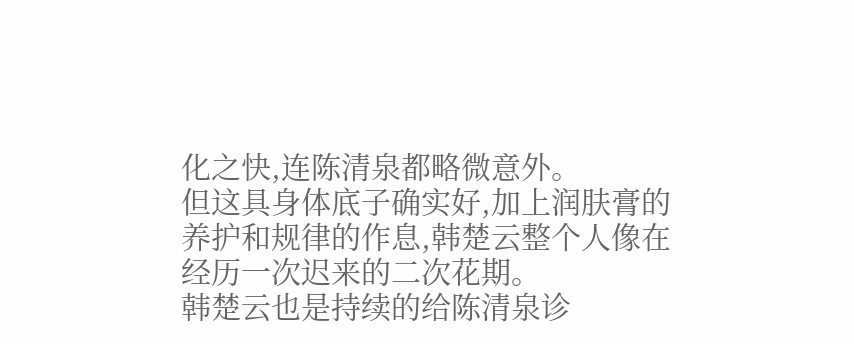化之快,连陈清泉都略微意外。
但这具身体底子确实好,加上润肤膏的养护和规律的作息,韩楚云整个人像在经历一次迟来的二次花期。
韩楚云也是持续的给陈清泉诊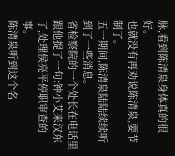脉,看到陈清泉身体真的很好。
也就没有再劝说陈清泉,要节制了。
五一期间,陈清泉陆陆续续听到了一些消息。
省检察院的一个处长在电话里跟他提了一句:钟小艾来汉东了,处理侯亮平停职审查的事。
陈清泉听到这个名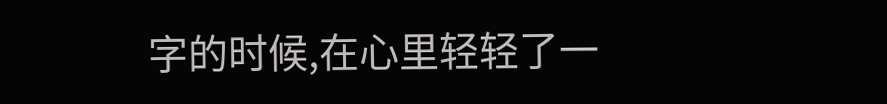字的时候,在心里轻轻了一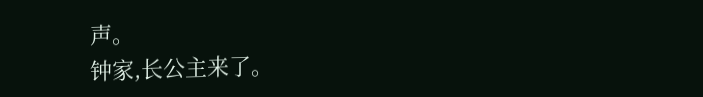声。
钟家,长公主来了。